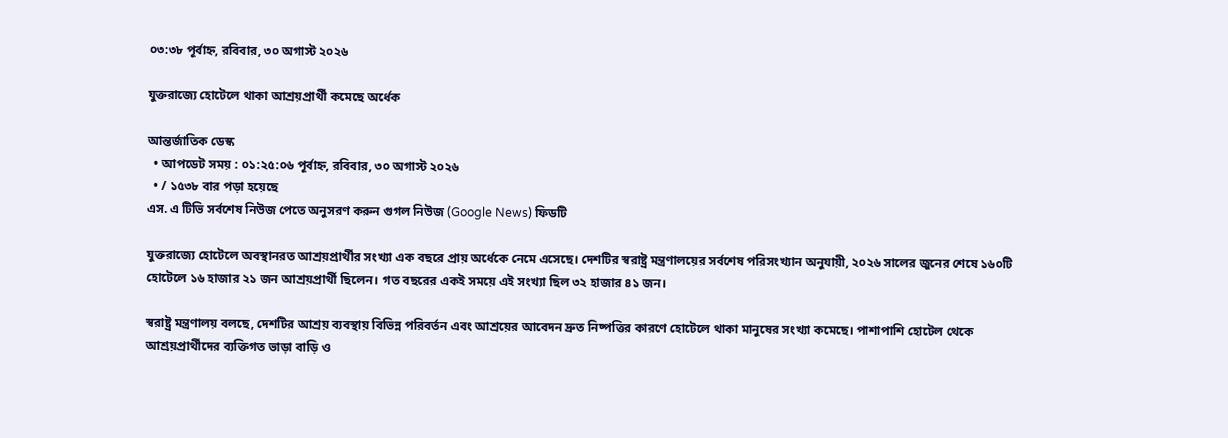০৩:৩৮ পূর্বাহ্ন, রবিবার, ৩০ অগাস্ট ২০২৬

যুক্তরাজ্যে হোটেলে থাকা আশ্রয়প্রার্থী কমেছে অর্ধেক

আন্তর্জাতিক ডেস্ক
  • আপডেট সময় : ০১:২৫:০৬ পূর্বাহ্ন, রবিবার, ৩০ অগাস্ট ২০২৬
  • / ১৫৩৮ বার পড়া হয়েছে
এস. এ টিভি সর্বশেষ নিউজ পেতে অনুসরণ করুন গুগল নিউজ (Google News) ফিডটি

যুক্তরাজ্যে হোটেলে অবস্থানরত আশ্রয়প্রার্থীর সংখ্যা এক বছরে প্রায় অর্ধেকে নেমে এসেছে। দেশটির স্বরাষ্ট্র মন্ত্রণালয়ের সর্বশেষ পরিসংখ্যান অনুযায়ী, ২০২৬ সালের জুনের শেষে ১৬০টি হোটেলে ১৬ হাজার ২১ জন আশ্রয়প্রার্থী ছিলেন। গত বছরের একই সময়ে এই সংখ্যা ছিল ৩২ হাজার ৪১ জন।

স্বরাষ্ট্র মন্ত্রণালয় বলছে, দেশটির আশ্রয় ব্যবস্থায় বিভিন্ন পরিবর্তন এবং আশ্রয়ের আবেদন দ্রুত নিষ্পত্তির কারণে হোটেলে থাকা মানুষের সংখ্যা কমেছে। পাশাপাশি হোটেল থেকে আশ্রয়প্রার্থীদের ব্যক্তিগত ভাড়া বাড়ি ও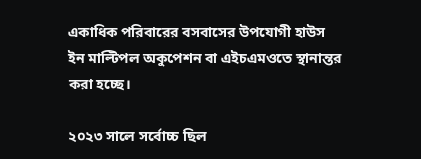একাধিক পরিবারের বসবাসের উপযোগী হাউস ইন মাল্টিপল অকুপেশন বা এইচএমওতে স্থানান্তর করা হচ্ছে।

২০২৩ সালে সর্বোচ্চ ছিল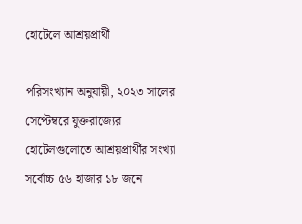হোটেলে আশ্রয়প্রার্থী

পরিসংখ্যান অনুযায়ী, ২০২৩ সালের সেপ্টেম্বরে যুক্তরাজ্যের হোটেলগুলোতে আশ্রয়প্রার্থীর সংখ্যা সর্বোচ্চ ৫৬ হাজার ১৮ জনে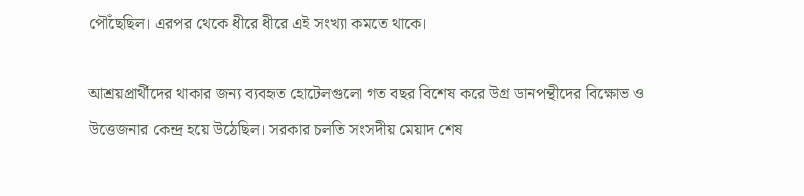পৌঁছেছিল। এরপর থেকে ধীরে ধীরে এই সংখ্যা কমতে থাকে।

আশ্রয়প্রার্থীদের থাকার জন্য ব্যবহৃত হোটেলগুলো গত বছর বিশেষ করে উগ্র ডানপন্থীদের বিক্ষোভ ও উত্তেজনার কেন্দ্র হয়ে উঠেছিল। সরকার চলতি সংসদীয় মেয়াদ শেষ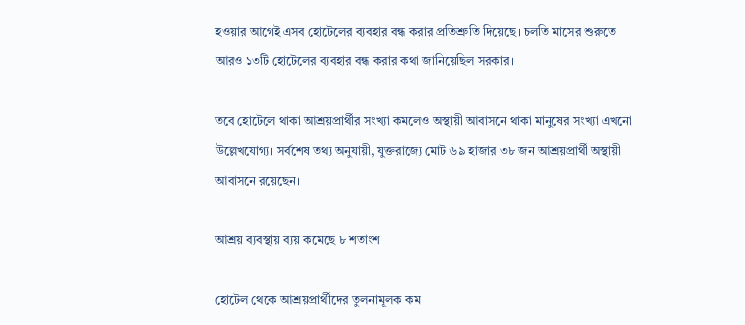হওয়ার আগেই এসব হোটেলের ব্যবহার বন্ধ করার প্রতিশ্রুতি দিয়েছে। চলতি মাসের শুরুতে আরও ১৩টি হোটেলের ব্যবহার বন্ধ করার কথা জানিয়েছিল সরকার।

তবে হোটেলে থাকা আশ্রয়প্রার্থীর সংখ্যা কমলেও অস্থায়ী আবাসনে থাকা মানুষের সংখ্যা এখনো উল্লেখযোগ্য। সর্বশেষ তথ্য অনুযায়ী, যুক্তরাজ্যে মোট ৬৯ হাজার ৩৮ জন আশ্রয়প্রার্থী অস্থায়ী আবাসনে রয়েছেন।

আশ্রয় ব্যবস্থায় ব্যয় কমেছে ৮ শতাংশ

হোটেল থেকে আশ্রয়প্রার্থীদের তুলনামূলক কম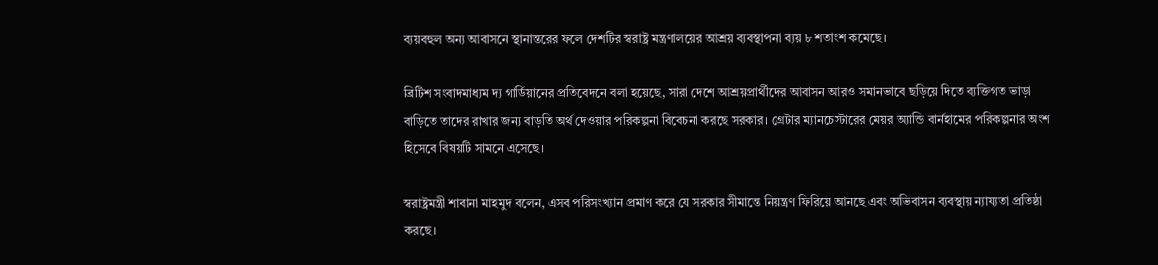ব্যয়বহুল অন্য আবাসনে স্থানান্তরের ফলে দেশটির স্বরাষ্ট্র মন্ত্রণালয়ের আশ্রয় ব্যবস্থাপনা ব্যয় ৮ শতাংশ কমেছে।

ব্রিটিশ সংবাদমাধ্যম দ্য গার্ডিয়ানের প্রতিবেদনে বলা হয়েছে, সারা দেশে আশ্রয়প্রার্থীদের আবাসন আরও সমানভাবে ছড়িয়ে দিতে ব্যক্তিগত ভাড়া বাড়িতে তাদের রাখার জন্য বাড়তি অর্থ দেওয়ার পরিকল্পনা বিবেচনা করছে সরকার। গ্রেটার ম্যানচেস্টারের মেয়র অ্যান্ডি বার্নহামের পরিকল্পনার অংশ হিসেবে বিষয়টি সামনে এসেছে।

স্বরাষ্ট্রমন্ত্রী শাবানা মাহমুদ বলেন, এসব পরিসংখ্যান প্রমাণ করে যে সরকার সীমান্তে নিয়ন্ত্রণ ফিরিয়ে আনছে এবং অভিবাসন ব্যবস্থায় ন্যায্যতা প্রতিষ্ঠা করছে।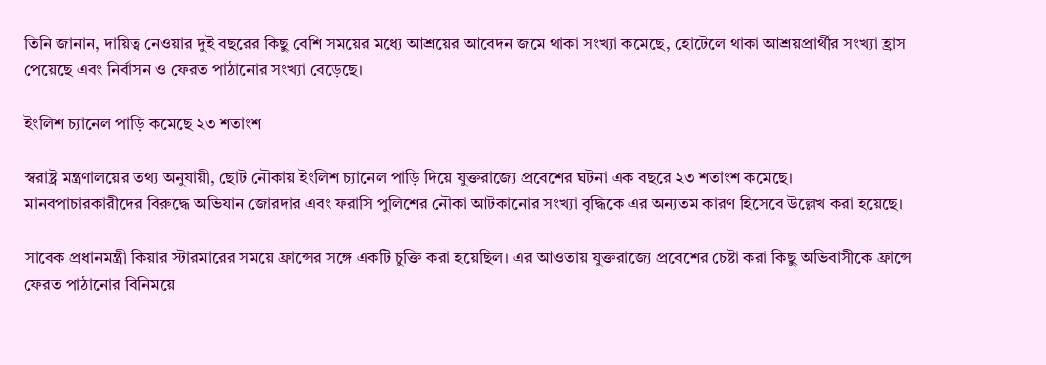তিনি জানান, দায়িত্ব নেওয়ার দুই বছরের কিছু বেশি সময়ের মধ্যে আশ্রয়ের আবেদন জমে থাকা সংখ্যা কমেছে, হোটেলে থাকা আশ্রয়প্রার্থীর সংখ্যা হ্রাস পেয়েছে এবং নির্বাসন ও ফেরত পাঠানোর সংখ্যা বেড়েছে।

ইংলিশ চ্যানেল পাড়ি কমেছে ২৩ শতাংশ

স্বরাষ্ট্র মন্ত্রণালয়ের তথ্য অনুযায়ী, ছোট নৌকায় ইংলিশ চ্যানেল পাড়ি দিয়ে যুক্তরাজ্যে প্রবেশের ঘটনা এক বছরে ২৩ শতাংশ কমেছে। মানবপাচারকারীদের বিরুদ্ধে অভিযান জোরদার এবং ফরাসি পুলিশের নৌকা আটকানোর সংখ্যা বৃদ্ধিকে এর অন্যতম কারণ হিসেবে উল্লেখ করা হয়েছে।

সাবেক প্রধানমন্ত্রী কিয়ার স্টারমারের সময়ে ফ্রান্সের সঙ্গে একটি চুক্তি করা হয়েছিল। এর আওতায় যুক্তরাজ্যে প্রবেশের চেষ্টা করা কিছু অভিবাসীকে ফ্রান্সে ফেরত পাঠানোর বিনিময়ে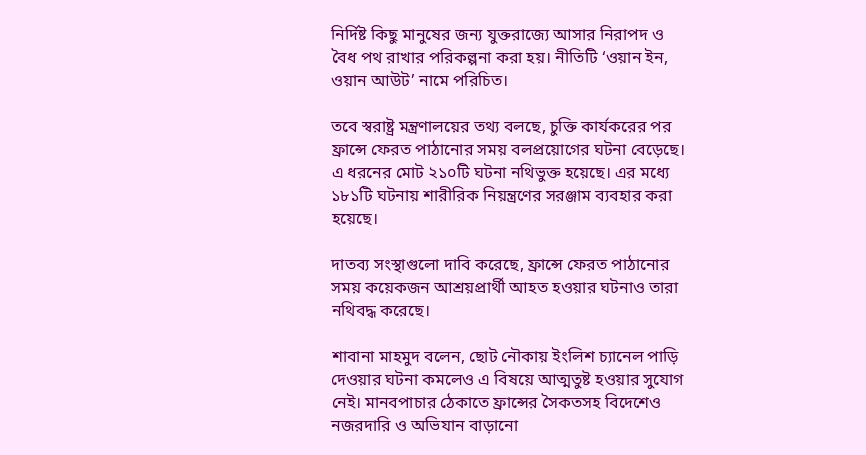নির্দিষ্ট কিছু মানুষের জন্য যুক্তরাজ্যে আসার নিরাপদ ও বৈধ পথ রাখার পরিকল্পনা করা হয়। নীতিটি ‘ওয়ান ইন, ওয়ান আউট’ নামে পরিচিত।

তবে স্বরাষ্ট্র মন্ত্রণালয়ের তথ্য বলছে, চুক্তি কার্যকরের পর ফ্রান্সে ফেরত পাঠানোর সময় বলপ্রয়োগের ঘটনা বেড়েছে। এ ধরনের মোট ২১০টি ঘটনা নথিভুক্ত হয়েছে। এর মধ্যে ১৮১টি ঘটনায় শারীরিক নিয়ন্ত্রণের সরঞ্জাম ব্যবহার করা হয়েছে।

দাতব্য সংস্থাগুলো দাবি করেছে, ফ্রান্সে ফেরত পাঠানোর সময় কয়েকজন আশ্রয়প্রার্থী আহত হওয়ার ঘটনাও তারা নথিবদ্ধ করেছে।

শাবানা মাহমুদ বলেন, ছোট নৌকায় ইংলিশ চ্যানেল পাড়ি দেওয়ার ঘটনা কমলেও এ বিষয়ে আত্মতুষ্ট হওয়ার সুযোগ নেই। মানবপাচার ঠেকাতে ফ্রান্সের সৈকতসহ বিদেশেও নজরদারি ও অভিযান বাড়ানো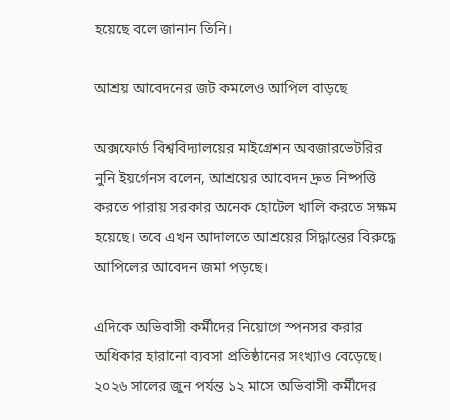হয়েছে বলে জানান তিনি।

আশ্রয় আবেদনের জট কমলেও আপিল বাড়ছে

অক্সফোর্ড বিশ্ববিদ্যালয়ের মাইগ্রেশন অবজারভেটরির নুনি ইয়র্গেনস বলেন, আশ্রয়ের আবেদন দ্রুত নিষ্পত্তি করতে পারায় সরকার অনেক হোটেল খালি করতে সক্ষম হয়েছে। তবে এখন আদালতে আশ্রয়ের সিদ্ধান্তের বিরুদ্ধে আপিলের আবেদন জমা পড়ছে।

এদিকে অভিবাসী কর্মীদের নিয়োগে স্পনসর করার অধিকার হারানো ব্যবসা প্রতিষ্ঠানের সংখ্যাও বেড়েছে। ২০২৬ সালের জুন পর্যন্ত ১২ মাসে অভিবাসী কর্মীদের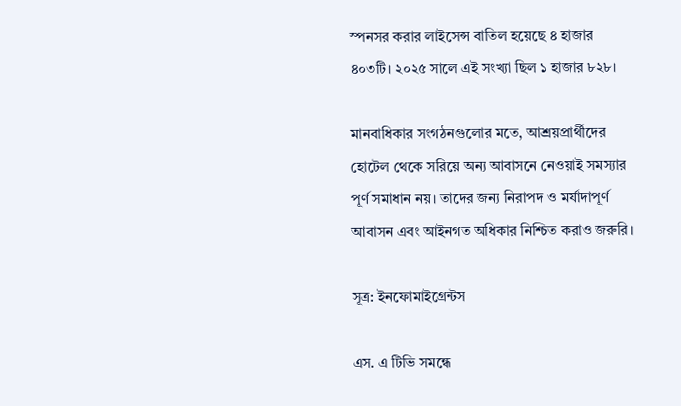স্পনসর করার লাইসেন্স বাতিল হয়েছে ৪ হাজার ৪০৩টি। ২০২৫ সালে এই সংখ্যা ছিল ১ হাজার ৮২৮।

মানবাধিকার সংগঠনগুলোর মতে, আশ্রয়প্রার্থীদের হোটেল থেকে সরিয়ে অন্য আবাসনে নেওয়াই সমস্যার পূর্ণ সমাধান নয়। তাদের জন্য নিরাপদ ও মর্যাদাপূর্ণ আবাসন এবং আইনগত অধিকার নিশ্চিত করাও জরুরি।

সূত্র: ইনফোমাইগ্রেন্টস

এস. এ টিভি সমন্ধে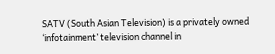SATV (South Asian Television) is a privately owned ‘infotainment’ television channel in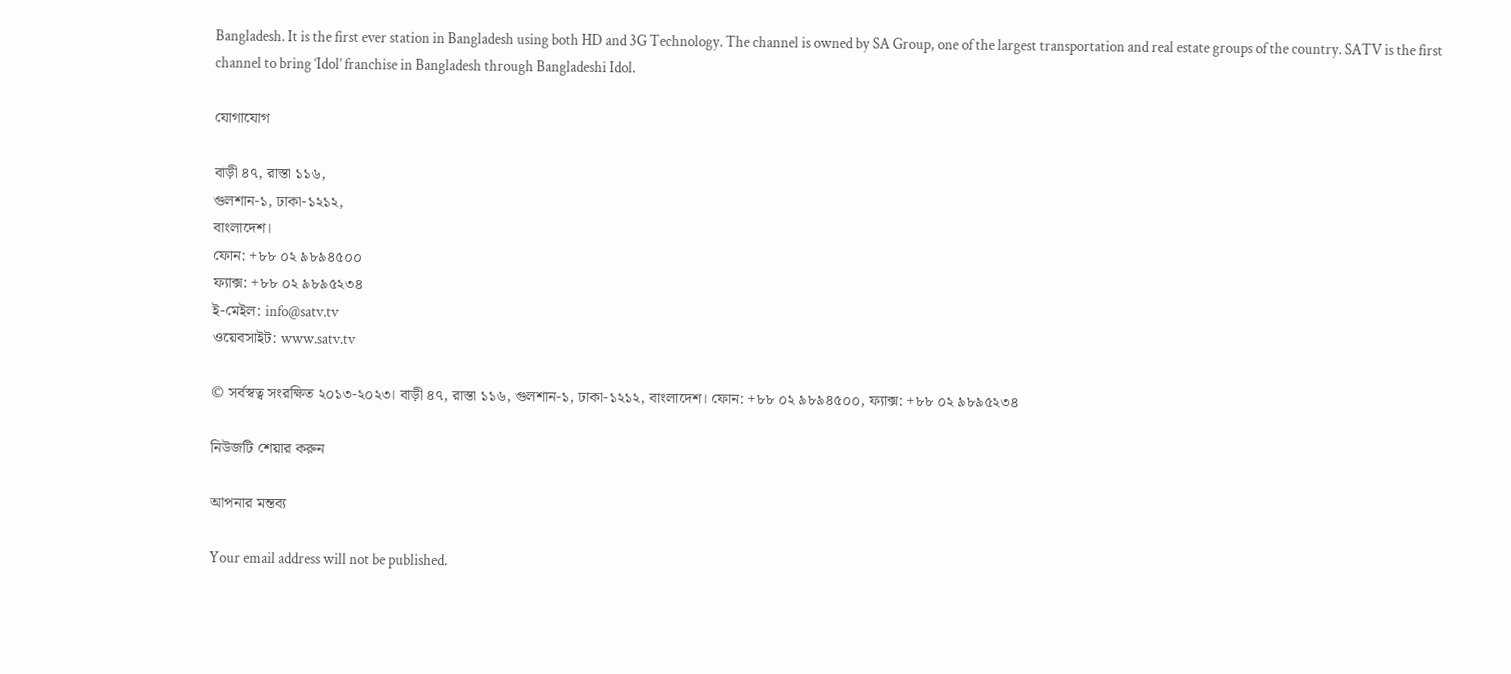Bangladesh. It is the first ever station in Bangladesh using both HD and 3G Technology. The channel is owned by SA Group, one of the largest transportation and real estate groups of the country. SATV is the first channel to bring ‘Idol’ franchise in Bangladesh through Bangladeshi Idol.

যোগাযোগ

বাড়ী ৪৭, রাস্তা ১১৬,
গুলশান-১, ঢাকা-১২১২,
বাংলাদেশ।
ফোন: +৮৮ ০২ ৯৮৯৪৫০০
ফ্যাক্স: +৮৮ ০২ ৯৮৯৫২৩৪
ই-মেইল: info@satv.tv
ওয়েবসাইট: www.satv.tv

© সর্বস্বত্ব সংরক্ষিত ২০১৩-২০২৩। বাড়ী ৪৭, রাস্তা ১১৬, গুলশান-১, ঢাকা-১২১২, বাংলাদেশ। ফোন: +৮৮ ০২ ৯৮৯৪৫০০, ফ্যাক্স: +৮৮ ০২ ৯৮৯৫২৩৪

নিউজটি শেয়ার করুন

আপনার মন্তব্য

Your email address will not be published.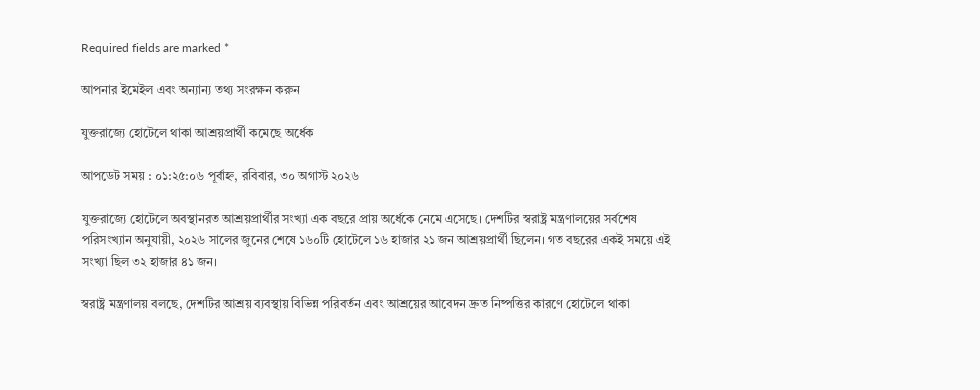Required fields are marked *

আপনার ইমেইল এবং অন্যান্য তথ্য সংরক্ষন করুন

যুক্তরাজ্যে হোটেলে থাকা আশ্রয়প্রার্থী কমেছে অর্ধেক

আপডেট সময় : ০১:২৫:০৬ পূর্বাহ্ন, রবিবার, ৩০ অগাস্ট ২০২৬

যুক্তরাজ্যে হোটেলে অবস্থানরত আশ্রয়প্রার্থীর সংখ্যা এক বছরে প্রায় অর্ধেকে নেমে এসেছে। দেশটির স্বরাষ্ট্র মন্ত্রণালয়ের সর্বশেষ পরিসংখ্যান অনুযায়ী, ২০২৬ সালের জুনের শেষে ১৬০টি হোটেলে ১৬ হাজার ২১ জন আশ্রয়প্রার্থী ছিলেন। গত বছরের একই সময়ে এই সংখ্যা ছিল ৩২ হাজার ৪১ জন।

স্বরাষ্ট্র মন্ত্রণালয় বলছে, দেশটির আশ্রয় ব্যবস্থায় বিভিন্ন পরিবর্তন এবং আশ্রয়ের আবেদন দ্রুত নিষ্পত্তির কারণে হোটেলে থাকা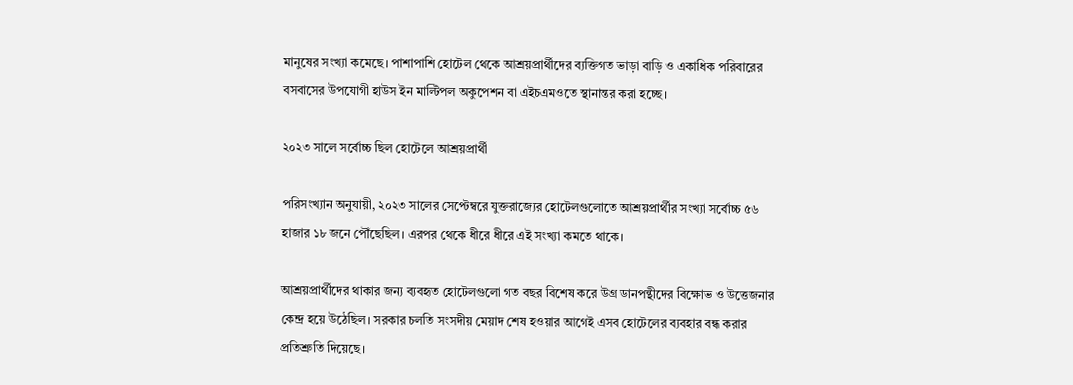মানুষের সংখ্যা কমেছে। পাশাপাশি হোটেল থেকে আশ্রয়প্রার্থীদের ব্যক্তিগত ভাড়া বাড়ি ও একাধিক পরিবারের বসবাসের উপযোগী হাউস ইন মাল্টিপল অকুপেশন বা এইচএমওতে স্থানান্তর করা হচ্ছে।

২০২৩ সালে সর্বোচ্চ ছিল হোটেলে আশ্রয়প্রার্থী

পরিসংখ্যান অনুযায়ী, ২০২৩ সালের সেপ্টেম্বরে যুক্তরাজ্যের হোটেলগুলোতে আশ্রয়প্রার্থীর সংখ্যা সর্বোচ্চ ৫৬ হাজার ১৮ জনে পৌঁছেছিল। এরপর থেকে ধীরে ধীরে এই সংখ্যা কমতে থাকে।

আশ্রয়প্রার্থীদের থাকার জন্য ব্যবহৃত হোটেলগুলো গত বছর বিশেষ করে উগ্র ডানপন্থীদের বিক্ষোভ ও উত্তেজনার কেন্দ্র হয়ে উঠেছিল। সরকার চলতি সংসদীয় মেয়াদ শেষ হওয়ার আগেই এসব হোটেলের ব্যবহার বন্ধ করার প্রতিশ্রুতি দিয়েছে।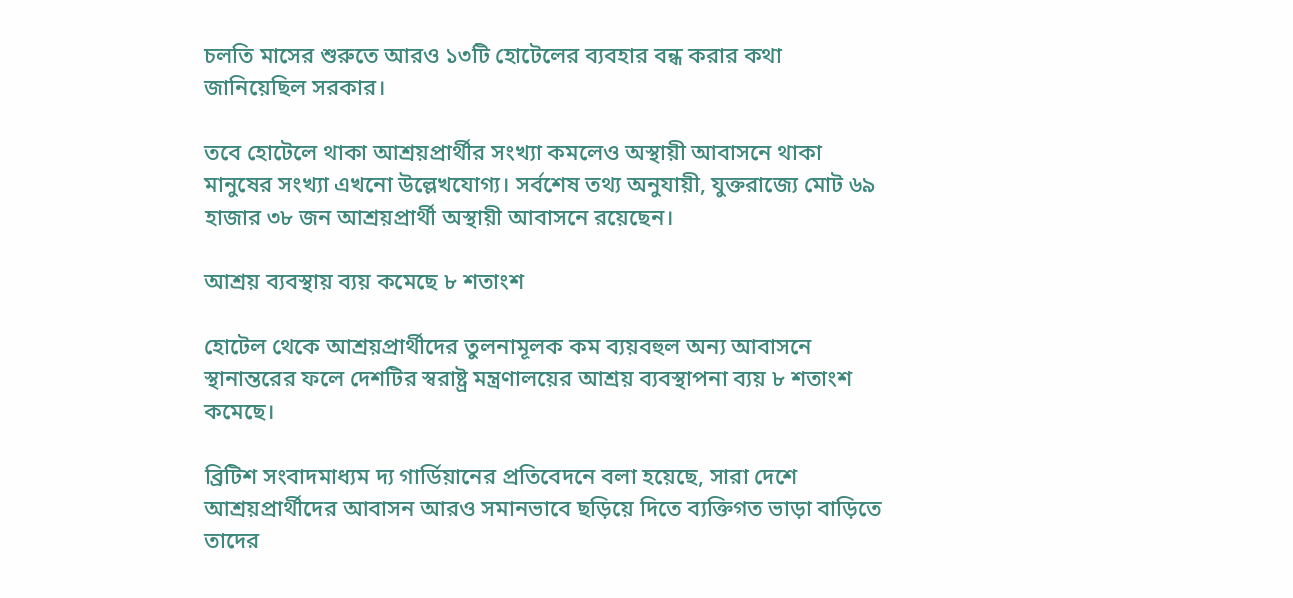চলতি মাসের শুরুতে আরও ১৩টি হোটেলের ব্যবহার বন্ধ করার কথা জানিয়েছিল সরকার।

তবে হোটেলে থাকা আশ্রয়প্রার্থীর সংখ্যা কমলেও অস্থায়ী আবাসনে থাকা মানুষের সংখ্যা এখনো উল্লেখযোগ্য। সর্বশেষ তথ্য অনুযায়ী, যুক্তরাজ্যে মোট ৬৯ হাজার ৩৮ জন আশ্রয়প্রার্থী অস্থায়ী আবাসনে রয়েছেন।

আশ্রয় ব্যবস্থায় ব্যয় কমেছে ৮ শতাংশ

হোটেল থেকে আশ্রয়প্রার্থীদের তুলনামূলক কম ব্যয়বহুল অন্য আবাসনে স্থানান্তরের ফলে দেশটির স্বরাষ্ট্র মন্ত্রণালয়ের আশ্রয় ব্যবস্থাপনা ব্যয় ৮ শতাংশ কমেছে।

ব্রিটিশ সংবাদমাধ্যম দ্য গার্ডিয়ানের প্রতিবেদনে বলা হয়েছে, সারা দেশে আশ্রয়প্রার্থীদের আবাসন আরও সমানভাবে ছড়িয়ে দিতে ব্যক্তিগত ভাড়া বাড়িতে তাদের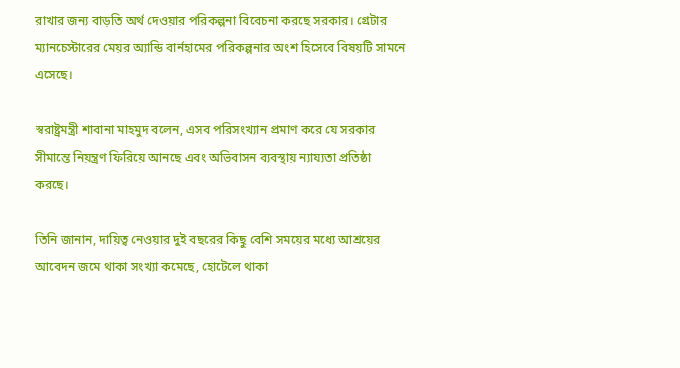রাখার জন্য বাড়তি অর্থ দেওয়ার পরিকল্পনা বিবেচনা করছে সরকার। গ্রেটার ম্যানচেস্টারের মেয়র অ্যান্ডি বার্নহামের পরিকল্পনার অংশ হিসেবে বিষয়টি সামনে এসেছে।

স্বরাষ্ট্রমন্ত্রী শাবানা মাহমুদ বলেন, এসব পরিসংখ্যান প্রমাণ করে যে সরকার সীমান্তে নিয়ন্ত্রণ ফিরিয়ে আনছে এবং অভিবাসন ব্যবস্থায় ন্যায্যতা প্রতিষ্ঠা করছে।

তিনি জানান, দায়িত্ব নেওয়ার দুই বছরের কিছু বেশি সময়ের মধ্যে আশ্রয়ের আবেদন জমে থাকা সংখ্যা কমেছে, হোটেলে থাকা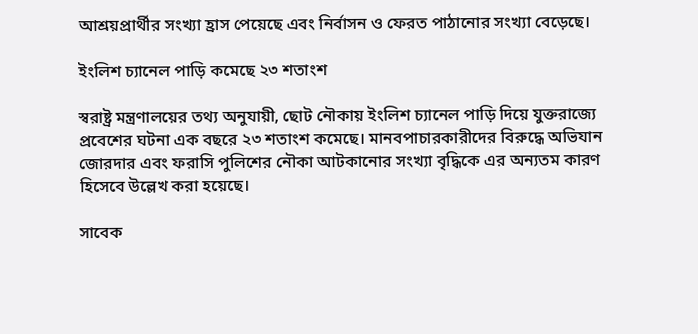আশ্রয়প্রার্থীর সংখ্যা হ্রাস পেয়েছে এবং নির্বাসন ও ফেরত পাঠানোর সংখ্যা বেড়েছে।

ইংলিশ চ্যানেল পাড়ি কমেছে ২৩ শতাংশ

স্বরাষ্ট্র মন্ত্রণালয়ের তথ্য অনুযায়ী, ছোট নৌকায় ইংলিশ চ্যানেল পাড়ি দিয়ে যুক্তরাজ্যে প্রবেশের ঘটনা এক বছরে ২৩ শতাংশ কমেছে। মানবপাচারকারীদের বিরুদ্ধে অভিযান জোরদার এবং ফরাসি পুলিশের নৌকা আটকানোর সংখ্যা বৃদ্ধিকে এর অন্যতম কারণ হিসেবে উল্লেখ করা হয়েছে।

সাবেক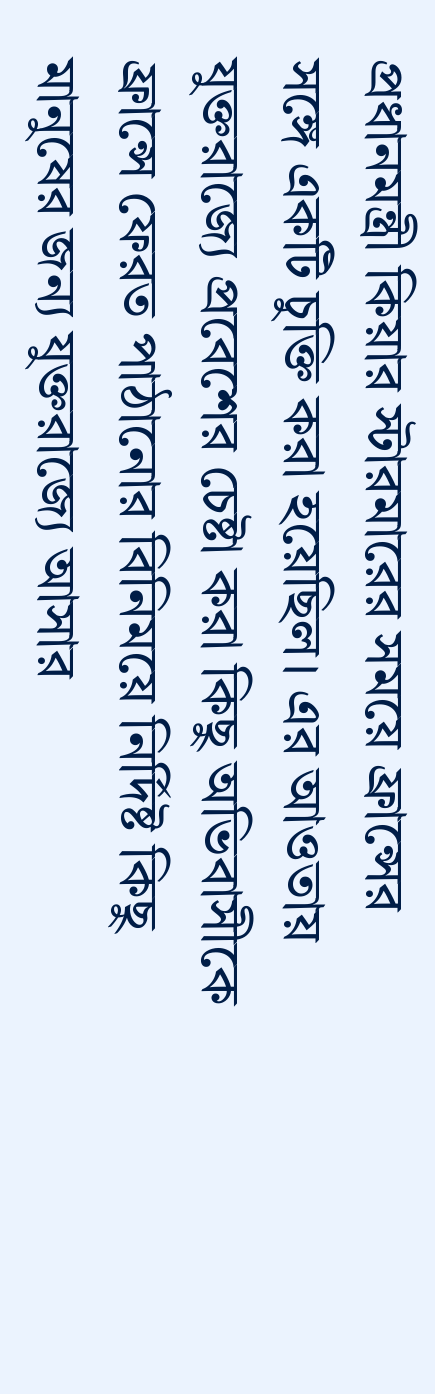প্রধানমন্ত্রী কিয়ার স্টারমারের সময়ে ফ্রান্সের সঙ্গে একটি চুক্তি করা হয়েছিল। এর আওতায় যুক্তরাজ্যে প্রবেশের চেষ্টা করা কিছু অভিবাসীকে ফ্রান্সে ফেরত পাঠানোর বিনিময়ে নির্দিষ্ট কিছু মানুষের জন্য যুক্তরাজ্যে আসার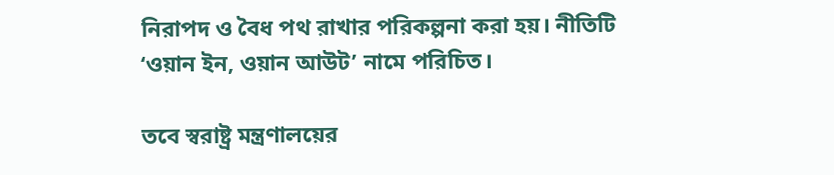নিরাপদ ও বৈধ পথ রাখার পরিকল্পনা করা হয়। নীতিটি ‘ওয়ান ইন, ওয়ান আউট’ নামে পরিচিত।

তবে স্বরাষ্ট্র মন্ত্রণালয়ের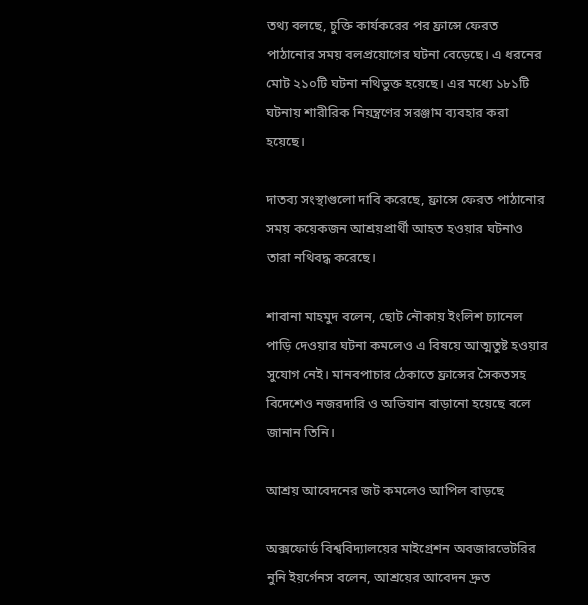তথ্য বলছে, চুক্তি কার্যকরের পর ফ্রান্সে ফেরত পাঠানোর সময় বলপ্রয়োগের ঘটনা বেড়েছে। এ ধরনের মোট ২১০টি ঘটনা নথিভুক্ত হয়েছে। এর মধ্যে ১৮১টি ঘটনায় শারীরিক নিয়ন্ত্রণের সরঞ্জাম ব্যবহার করা হয়েছে।

দাতব্য সংস্থাগুলো দাবি করেছে, ফ্রান্সে ফেরত পাঠানোর সময় কয়েকজন আশ্রয়প্রার্থী আহত হওয়ার ঘটনাও তারা নথিবদ্ধ করেছে।

শাবানা মাহমুদ বলেন, ছোট নৌকায় ইংলিশ চ্যানেল পাড়ি দেওয়ার ঘটনা কমলেও এ বিষয়ে আত্মতুষ্ট হওয়ার সুযোগ নেই। মানবপাচার ঠেকাতে ফ্রান্সের সৈকতসহ বিদেশেও নজরদারি ও অভিযান বাড়ানো হয়েছে বলে জানান তিনি।

আশ্রয় আবেদনের জট কমলেও আপিল বাড়ছে

অক্সফোর্ড বিশ্ববিদ্যালয়ের মাইগ্রেশন অবজারভেটরির নুনি ইয়র্গেনস বলেন, আশ্রয়ের আবেদন দ্রুত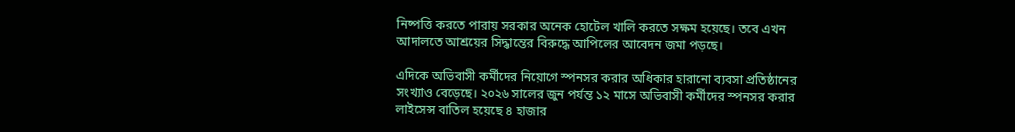নিষ্পত্তি করতে পারায় সরকার অনেক হোটেল খালি করতে সক্ষম হয়েছে। তবে এখন আদালতে আশ্রয়ের সিদ্ধান্তের বিরুদ্ধে আপিলের আবেদন জমা পড়ছে।

এদিকে অভিবাসী কর্মীদের নিয়োগে স্পনসর করার অধিকার হারানো ব্যবসা প্রতিষ্ঠানের সংখ্যাও বেড়েছে। ২০২৬ সালের জুন পর্যন্ত ১২ মাসে অভিবাসী কর্মীদের স্পনসর করার লাইসেন্স বাতিল হয়েছে ৪ হাজার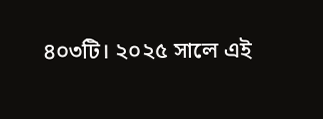৪০৩টি। ২০২৫ সালে এই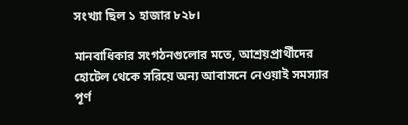সংখ্যা ছিল ১ হাজার ৮২৮।

মানবাধিকার সংগঠনগুলোর মতে, আশ্রয়প্রার্থীদের হোটেল থেকে সরিয়ে অন্য আবাসনে নেওয়াই সমস্যার পূর্ণ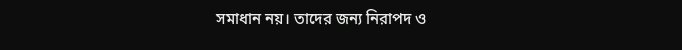সমাধান নয়। তাদের জন্য নিরাপদ ও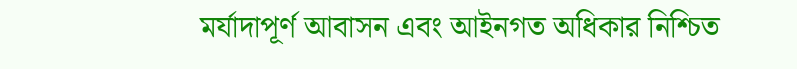মর্যাদাপূর্ণ আবাসন এবং আইনগত অধিকার নিশ্চিত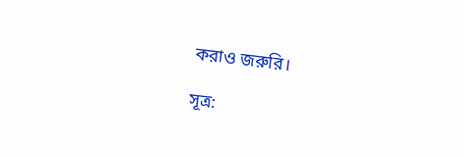করাও জরুরি।

সূত্র: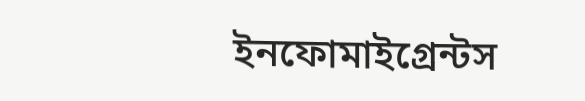ইনফোমাইগ্রেন্টস